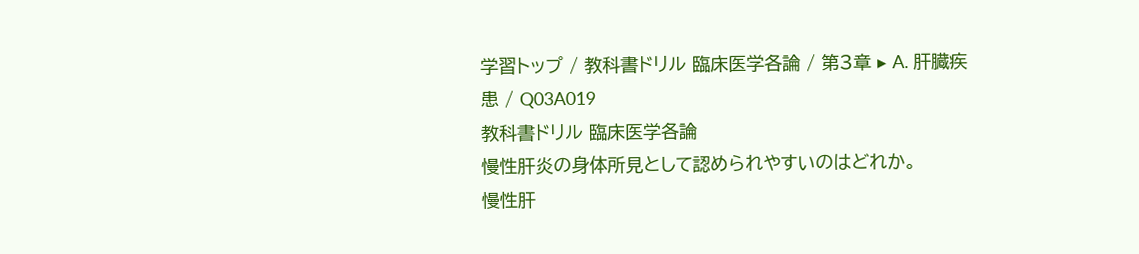学習トップ / 教科書ドリル 臨床医学各論 / 第3章 ▸ A. 肝臓疾患 / Q03A019
教科書ドリル 臨床医学各論
慢性肝炎の身体所見として認められやすいのはどれか。
慢性肝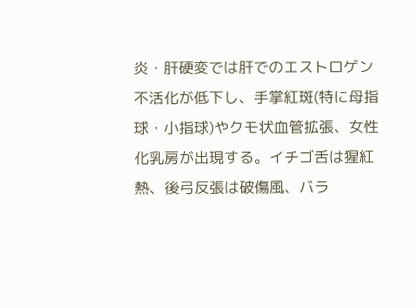炎・肝硬変では肝でのエストロゲン不活化が低下し、手掌紅斑(特に母指球・小指球)やクモ状血管拡張、女性化乳房が出現する。イチゴ舌は猩紅熱、後弓反張は破傷風、バラ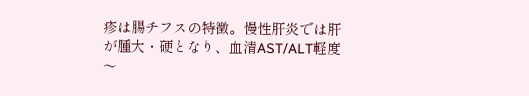疹は腸チフスの特徴。慢性肝炎では肝が腫大・硬となり、血清AST/ALT軽度〜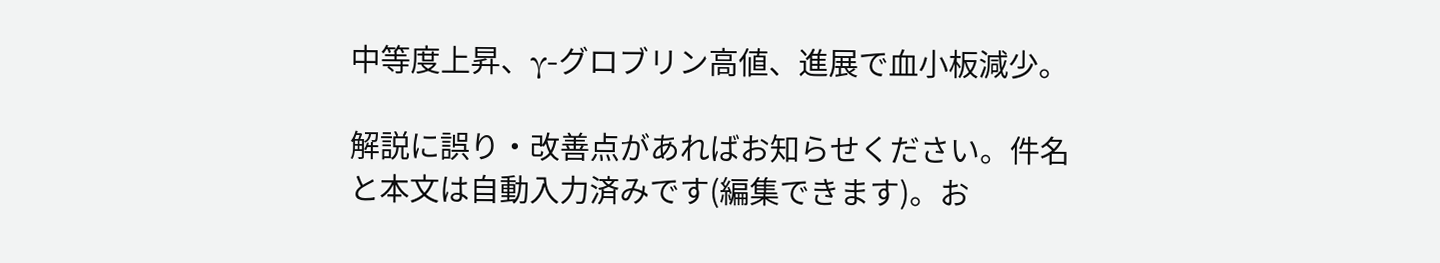中等度上昇、γ-グロブリン高値、進展で血小板減少。

解説に誤り・改善点があればお知らせください。件名と本文は自動入力済みです(編集できます)。お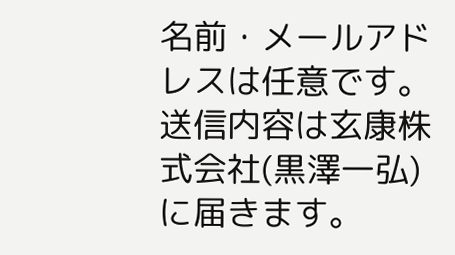名前・メールアドレスは任意です。送信内容は玄康株式会社(黒澤一弘)に届きます。